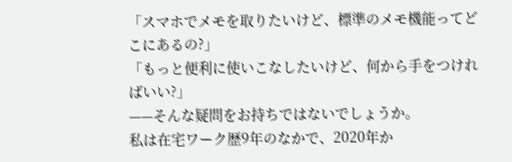「スマホでメモを取りたいけど、標準のメモ機能ってどこにあるの?」
「もっと便利に使いこなしたいけど、何から手をつければいい?」
——そんな疑問をお持ちではないでしょうか。
私は在宅ワーク歴9年のなかで、2020年か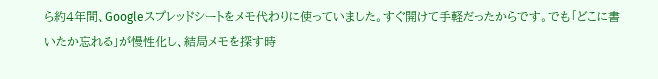ら約4年間、Googleスプレッドシートをメモ代わりに使っていました。すぐ開けて手軽だったからです。でも「どこに書いたか忘れる」が慢性化し、結局メモを探す時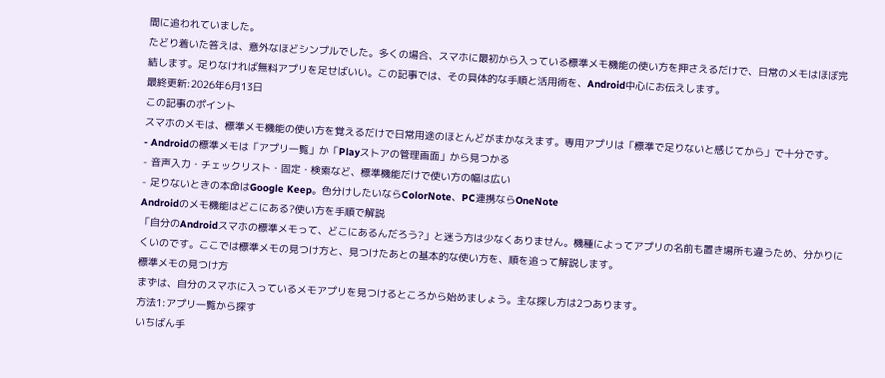間に追われていました。
たどり着いた答えは、意外なほどシンプルでした。多くの場合、スマホに最初から入っている標準メモ機能の使い方を押さえるだけで、日常のメモはほぼ完結します。足りなければ無料アプリを足せばいい。この記事では、その具体的な手順と活用術を、Android中心にお伝えします。
最終更新:2026年6月13日
この記事のポイント
スマホのメモは、標準メモ機能の使い方を覚えるだけで日常用途のほとんどがまかなえます。専用アプリは「標準で足りないと感じてから」で十分です。
- Androidの標準メモは「アプリ一覧」か「Playストアの管理画面」から見つかる
- 音声入力・チェックリスト・固定・検索など、標準機能だけで使い方の幅は広い
- 足りないときの本命はGoogle Keep。色分けしたいならColorNote、PC連携ならOneNote
Androidのメモ機能はどこにある?使い方を手順で解説
「自分のAndroidスマホの標準メモって、どこにあるんだろう?」と迷う方は少なくありません。機種によってアプリの名前も置き場所も違うため、分かりにくいのです。ここでは標準メモの見つけ方と、見つけたあとの基本的な使い方を、順を追って解説します。
標準メモの見つけ方
まずは、自分のスマホに入っているメモアプリを見つけるところから始めましょう。主な探し方は2つあります。
方法1:アプリ一覧から探す
いちばん手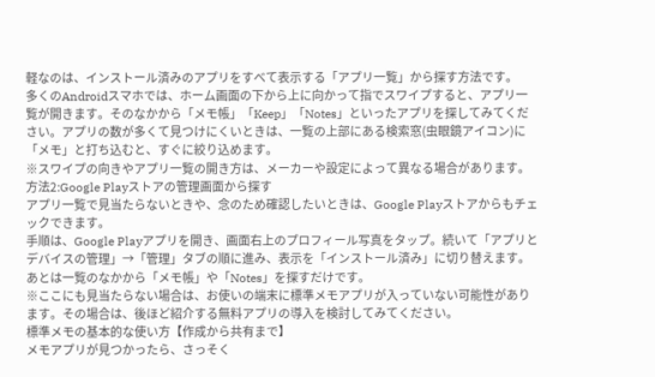軽なのは、インストール済みのアプリをすべて表示する「アプリ一覧」から探す方法です。
多くのAndroidスマホでは、ホーム画面の下から上に向かって指でスワイプすると、アプリ一覧が開きます。そのなかから「メモ帳」「Keep」「Notes」といったアプリを探してみてください。アプリの数が多くて見つけにくいときは、一覧の上部にある検索窓(虫眼鏡アイコン)に「メモ」と打ち込むと、すぐに絞り込めます。
※スワイプの向きやアプリ一覧の開き方は、メーカーや設定によって異なる場合があります。
方法2:Google Playストアの管理画面から探す
アプリ一覧で見当たらないときや、念のため確認したいときは、Google Playストアからもチェックできます。
手順は、Google Playアプリを開き、画面右上のプロフィール写真をタップ。続いて「アプリとデバイスの管理」→「管理」タブの順に進み、表示を「インストール済み」に切り替えます。あとは一覧のなかから「メモ帳」や「Notes」を探すだけです。
※ここにも見当たらない場合は、お使いの端末に標準メモアプリが入っていない可能性があります。その場合は、後ほど紹介する無料アプリの導入を検討してみてください。
標準メモの基本的な使い方【作成から共有まで】
メモアプリが見つかったら、さっそく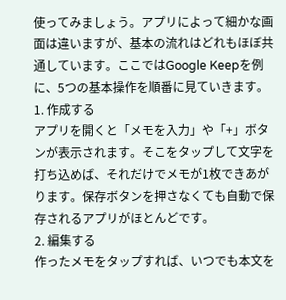使ってみましょう。アプリによって細かな画面は違いますが、基本の流れはどれもほぼ共通しています。ここではGoogle Keepを例に、5つの基本操作を順番に見ていきます。
1. 作成する
アプリを開くと「メモを入力」や「+」ボタンが表示されます。そこをタップして文字を打ち込めば、それだけでメモが1枚できあがります。保存ボタンを押さなくても自動で保存されるアプリがほとんどです。
2. 編集する
作ったメモをタップすれば、いつでも本文を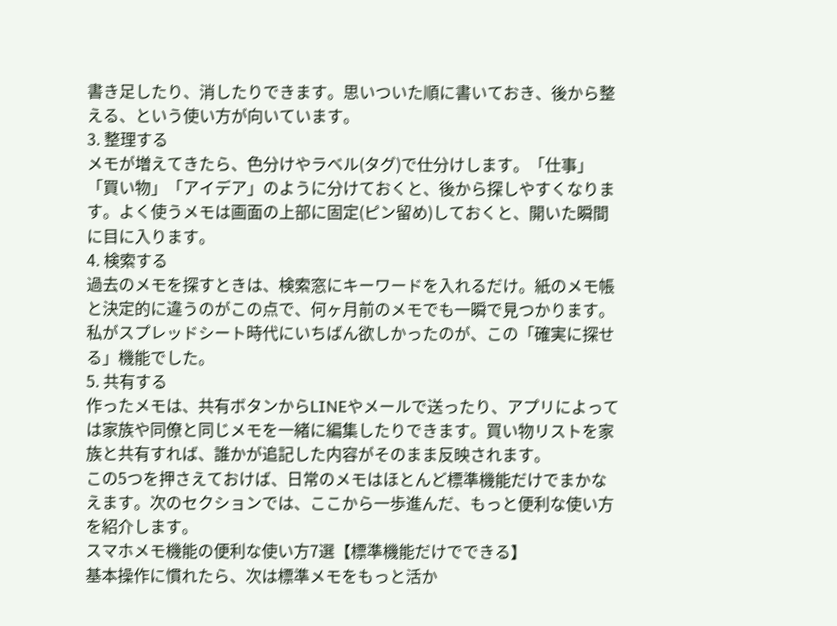書き足したり、消したりできます。思いついた順に書いておき、後から整える、という使い方が向いています。
3. 整理する
メモが増えてきたら、色分けやラベル(タグ)で仕分けします。「仕事」「買い物」「アイデア」のように分けておくと、後から探しやすくなります。よく使うメモは画面の上部に固定(ピン留め)しておくと、開いた瞬間に目に入ります。
4. 検索する
過去のメモを探すときは、検索窓にキーワードを入れるだけ。紙のメモ帳と決定的に違うのがこの点で、何ヶ月前のメモでも一瞬で見つかります。私がスプレッドシート時代にいちばん欲しかったのが、この「確実に探せる」機能でした。
5. 共有する
作ったメモは、共有ボタンからLINEやメールで送ったり、アプリによっては家族や同僚と同じメモを一緒に編集したりできます。買い物リストを家族と共有すれば、誰かが追記した内容がそのまま反映されます。
この5つを押さえておけば、日常のメモはほとんど標準機能だけでまかなえます。次のセクションでは、ここから一歩進んだ、もっと便利な使い方を紹介します。
スマホメモ機能の便利な使い方7選【標準機能だけでできる】
基本操作に慣れたら、次は標準メモをもっと活か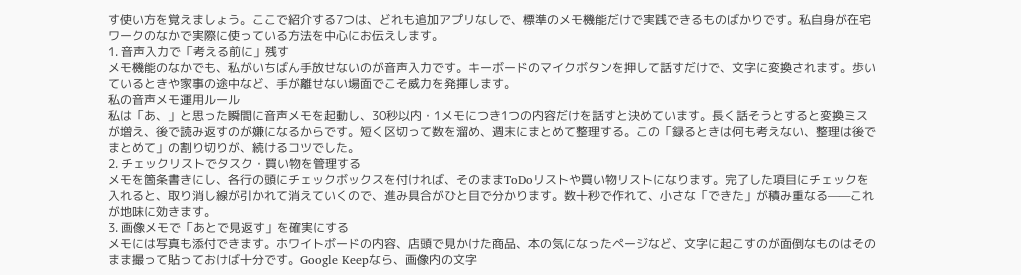す使い方を覚えましょう。ここで紹介する7つは、どれも追加アプリなしで、標準のメモ機能だけで実践できるものばかりです。私自身が在宅ワークのなかで実際に使っている方法を中心にお伝えします。
1. 音声入力で「考える前に」残す
メモ機能のなかでも、私がいちばん手放せないのが音声入力です。キーボードのマイクボタンを押して話すだけで、文字に変換されます。歩いているときや家事の途中など、手が離せない場面でこそ威力を発揮します。
私の音声メモ運用ルール
私は「あ、」と思った瞬間に音声メモを起動し、30秒以内・1メモにつき1つの内容だけを話すと決めています。長く話そうとすると変換ミスが増え、後で読み返すのが嫌になるからです。短く区切って数を溜め、週末にまとめて整理する。この「録るときは何も考えない、整理は後でまとめて」の割り切りが、続けるコツでした。
2. チェックリストでタスク・買い物を管理する
メモを箇条書きにし、各行の頭にチェックボックスを付ければ、そのままToDoリストや買い物リストになります。完了した項目にチェックを入れると、取り消し線が引かれて消えていくので、進み具合がひと目で分かります。数十秒で作れて、小さな「できた」が積み重なる——これが地味に効きます。
3. 画像メモで「あとで見返す」を確実にする
メモには写真も添付できます。ホワイトボードの内容、店頭で見かけた商品、本の気になったページなど、文字に起こすのが面倒なものはそのまま撮って貼っておけば十分です。Google Keepなら、画像内の文字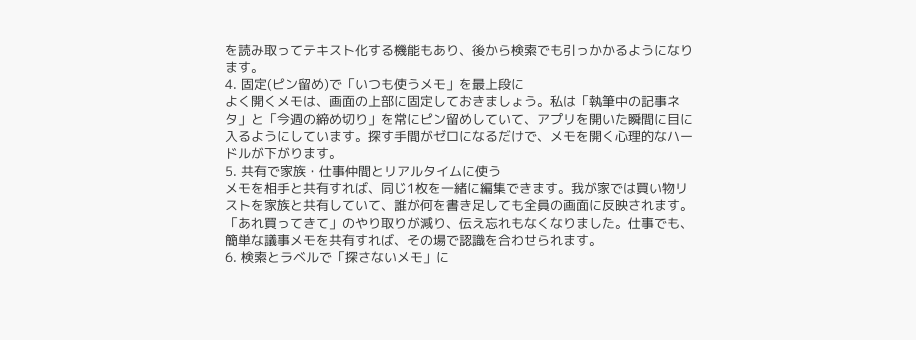を読み取ってテキスト化する機能もあり、後から検索でも引っかかるようになります。
4. 固定(ピン留め)で「いつも使うメモ」を最上段に
よく開くメモは、画面の上部に固定しておきましょう。私は「執筆中の記事ネタ」と「今週の締め切り」を常にピン留めしていて、アプリを開いた瞬間に目に入るようにしています。探す手間がゼロになるだけで、メモを開く心理的なハードルが下がります。
5. 共有で家族・仕事仲間とリアルタイムに使う
メモを相手と共有すれば、同じ1枚を一緒に編集できます。我が家では買い物リストを家族と共有していて、誰が何を書き足しても全員の画面に反映されます。「あれ買ってきて」のやり取りが減り、伝え忘れもなくなりました。仕事でも、簡単な議事メモを共有すれば、その場で認識を合わせられます。
6. 検索とラベルで「探さないメモ」に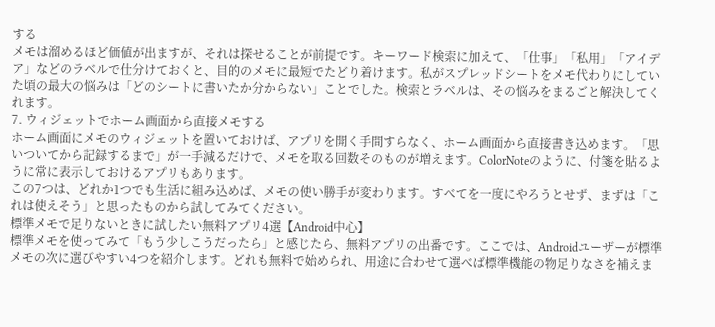する
メモは溜めるほど価値が出ますが、それは探せることが前提です。キーワード検索に加えて、「仕事」「私用」「アイデア」などのラベルで仕分けておくと、目的のメモに最短でたどり着けます。私がスプレッドシートをメモ代わりにしていた頃の最大の悩みは「どのシートに書いたか分からない」ことでした。検索とラベルは、その悩みをまるごと解決してくれます。
7. ウィジェットでホーム画面から直接メモする
ホーム画面にメモのウィジェットを置いておけば、アプリを開く手間すらなく、ホーム画面から直接書き込めます。「思いついてから記録するまで」が一手減るだけで、メモを取る回数そのものが増えます。ColorNoteのように、付箋を貼るように常に表示しておけるアプリもあります。
この7つは、どれか1つでも生活に組み込めば、メモの使い勝手が変わります。すべてを一度にやろうとせず、まずは「これは使えそう」と思ったものから試してみてください。
標準メモで足りないときに試したい無料アプリ4選【Android中心】
標準メモを使ってみて「もう少しこうだったら」と感じたら、無料アプリの出番です。ここでは、Androidユーザーが標準メモの次に選びやすい4つを紹介します。どれも無料で始められ、用途に合わせて選べば標準機能の物足りなさを補えま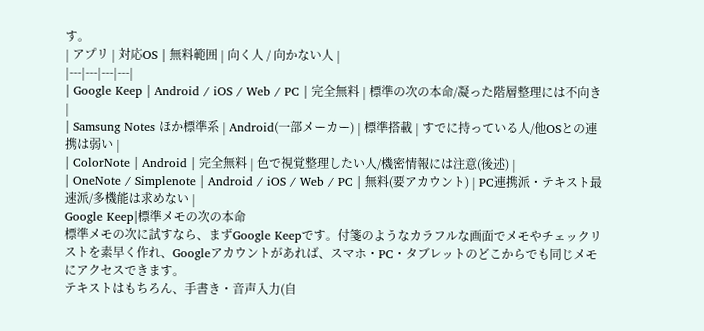す。
| アプリ | 対応OS | 無料範囲 | 向く人 / 向かない人 |
|---|---|---|---|
| Google Keep | Android / iOS / Web / PC | 完全無料 | 標準の次の本命/凝った階層整理には不向き |
| Samsung Notes ほか標準系 | Android(一部メーカー) | 標準搭載 | すでに持っている人/他OSとの連携は弱い |
| ColorNote | Android | 完全無料 | 色で視覚整理したい人/機密情報には注意(後述) |
| OneNote / Simplenote | Android / iOS / Web / PC | 無料(要アカウント) | PC連携派・テキスト最速派/多機能は求めない |
Google Keep|標準メモの次の本命
標準メモの次に試すなら、まずGoogle Keepです。付箋のようなカラフルな画面でメモやチェックリストを素早く作れ、Googleアカウントがあれば、スマホ・PC・タブレットのどこからでも同じメモにアクセスできます。
テキストはもちろん、手書き・音声入力(自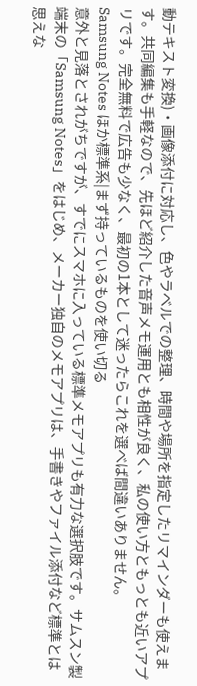動テキスト変換)・画像添付に対応し、色やラベルでの整理、時間や場所を指定したリマインダーも使えます。共同編集も手軽なので、先ほど紹介した音声メモ運用とも相性が良く、私の使い方ともっとも近いアプリです。完全無料で広告も少なく、最初の1本として迷ったらこれを選べば間違いありません。
Samsung Notes ほか標準系|まず持っているものを使い切る
意外と見落とされがちですが、すでにスマホに入っている標準メモアプリも有力な選択肢です。サムスン製端末の「Samsung Notes」をはじめ、メーカー独自のメモアプリは、手書きやファイル添付など標準とは思えな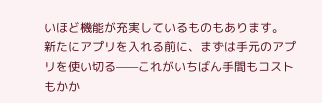いほど機能が充実しているものもあります。
新たにアプリを入れる前に、まずは手元のアプリを使い切る——これがいちばん手間もコストもかか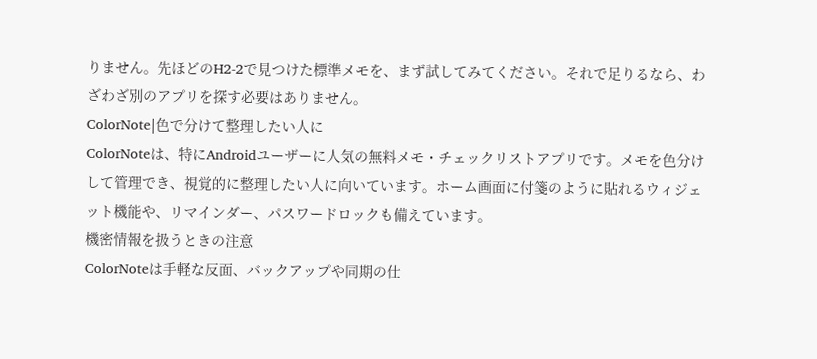りません。先ほどのH2-2で見つけた標準メモを、まず試してみてください。それで足りるなら、わざわざ別のアプリを探す必要はありません。
ColorNote|色で分けて整理したい人に
ColorNoteは、特にAndroidユーザーに人気の無料メモ・チェックリストアプリです。メモを色分けして管理でき、視覚的に整理したい人に向いています。ホーム画面に付箋のように貼れるウィジェット機能や、リマインダー、パスワードロックも備えています。
機密情報を扱うときの注意
ColorNoteは手軽な反面、バックアップや同期の仕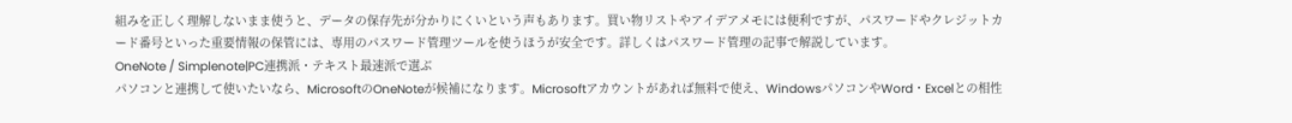組みを正しく理解しないまま使うと、データの保存先が分かりにくいという声もあります。買い物リストやアイデアメモには便利ですが、パスワードやクレジットカード番号といった重要情報の保管には、専用のパスワード管理ツールを使うほうが安全です。詳しくはパスワード管理の記事で解説しています。
OneNote / Simplenote|PC連携派・テキスト最速派で選ぶ
パソコンと連携して使いたいなら、MicrosoftのOneNoteが候補になります。Microsoftアカウントがあれば無料で使え、WindowsパソコンやWord・Excelとの相性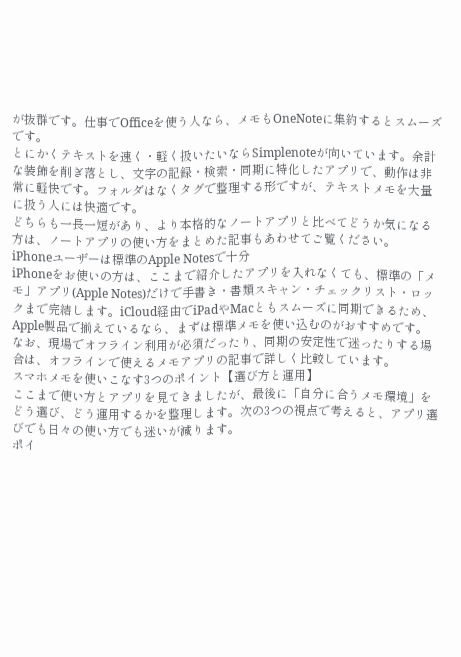が抜群です。仕事でOfficeを使う人なら、メモもOneNoteに集約するとスムーズです。
とにかくテキストを速く・軽く扱いたいならSimplenoteが向いています。余計な装飾を削ぎ落とし、文字の記録・検索・同期に特化したアプリで、動作は非常に軽快です。フォルダはなくタグで整理する形ですが、テキストメモを大量に扱う人には快適です。
どちらも一長一短があり、より本格的なノートアプリと比べてどうか気になる方は、ノートアプリの使い方をまとめた記事もあわせてご覧ください。
iPhoneユーザーは標準のApple Notesで十分
iPhoneをお使いの方は、ここまで紹介したアプリを入れなくても、標準の「メモ」アプリ(Apple Notes)だけで手書き・書類スキャン・チェックリスト・ロックまで完結します。iCloud経由でiPadやMacともスムーズに同期できるため、Apple製品で揃えているなら、まずは標準メモを使い込むのがおすすめです。
なお、現場でオフライン利用が必須だったり、同期の安定性で迷ったりする場合は、オフラインで使えるメモアプリの記事で詳しく比較しています。
スマホメモを使いこなす3つのポイント【選び方と運用】
ここまで使い方とアプリを見てきましたが、最後に「自分に合うメモ環境」をどう選び、どう運用するかを整理します。次の3つの視点で考えると、アプリ選びでも日々の使い方でも迷いが減ります。
ポイ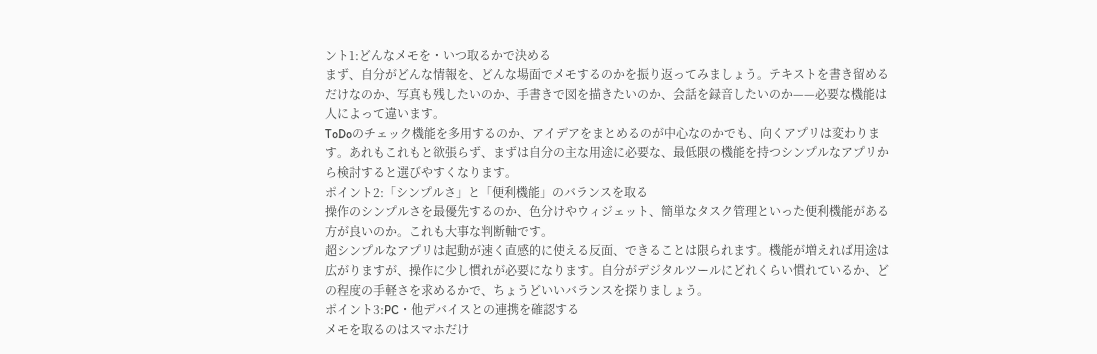ント1:どんなメモを・いつ取るかで決める
まず、自分がどんな情報を、どんな場面でメモするのかを振り返ってみましょう。テキストを書き留めるだけなのか、写真も残したいのか、手書きで図を描きたいのか、会話を録音したいのか——必要な機能は人によって違います。
ToDoのチェック機能を多用するのか、アイデアをまとめるのが中心なのかでも、向くアプリは変わります。あれもこれもと欲張らず、まずは自分の主な用途に必要な、最低限の機能を持つシンプルなアプリから検討すると選びやすくなります。
ポイント2:「シンプルさ」と「便利機能」のバランスを取る
操作のシンプルさを最優先するのか、色分けやウィジェット、簡単なタスク管理といった便利機能がある方が良いのか。これも大事な判断軸です。
超シンプルなアプリは起動が速く直感的に使える反面、できることは限られます。機能が増えれば用途は広がりますが、操作に少し慣れが必要になります。自分がデジタルツールにどれくらい慣れているか、どの程度の手軽さを求めるかで、ちょうどいいバランスを探りましょう。
ポイント3:PC・他デバイスとの連携を確認する
メモを取るのはスマホだけ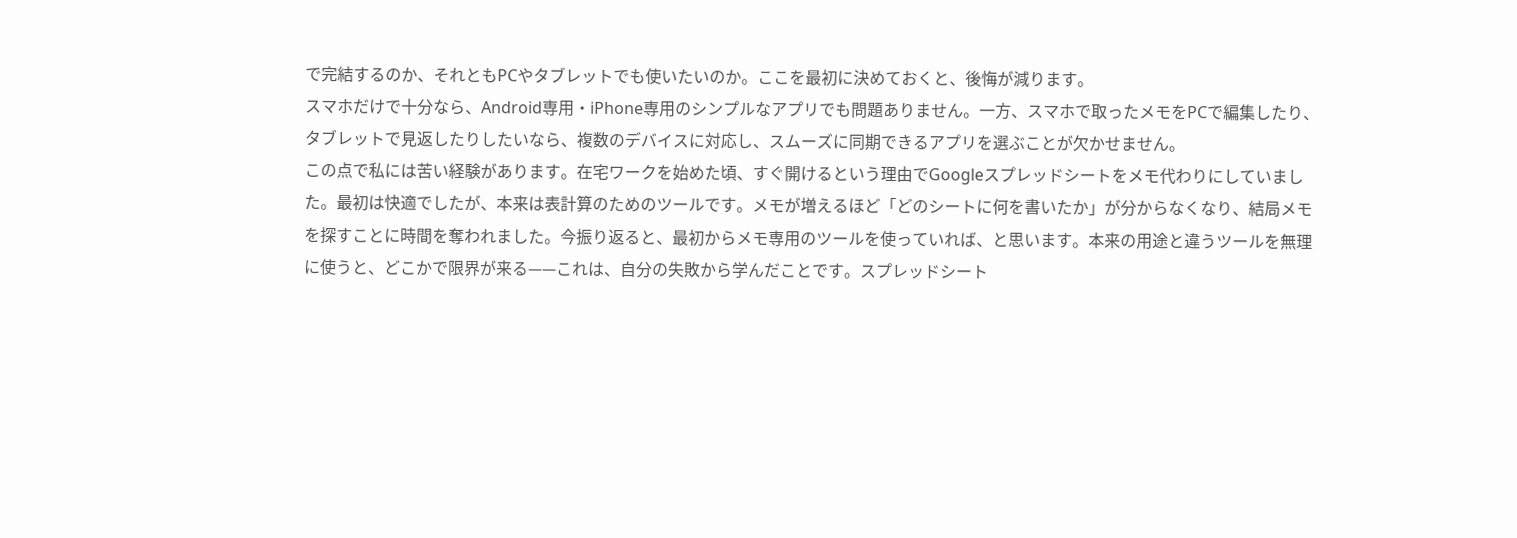で完結するのか、それともPCやタブレットでも使いたいのか。ここを最初に決めておくと、後悔が減ります。
スマホだけで十分なら、Android専用・iPhone専用のシンプルなアプリでも問題ありません。一方、スマホで取ったメモをPCで編集したり、タブレットで見返したりしたいなら、複数のデバイスに対応し、スムーズに同期できるアプリを選ぶことが欠かせません。
この点で私には苦い経験があります。在宅ワークを始めた頃、すぐ開けるという理由でGoogleスプレッドシートをメモ代わりにしていました。最初は快適でしたが、本来は表計算のためのツールです。メモが増えるほど「どのシートに何を書いたか」が分からなくなり、結局メモを探すことに時間を奪われました。今振り返ると、最初からメモ専用のツールを使っていれば、と思います。本来の用途と違うツールを無理に使うと、どこかで限界が来る——これは、自分の失敗から学んだことです。スプレッドシート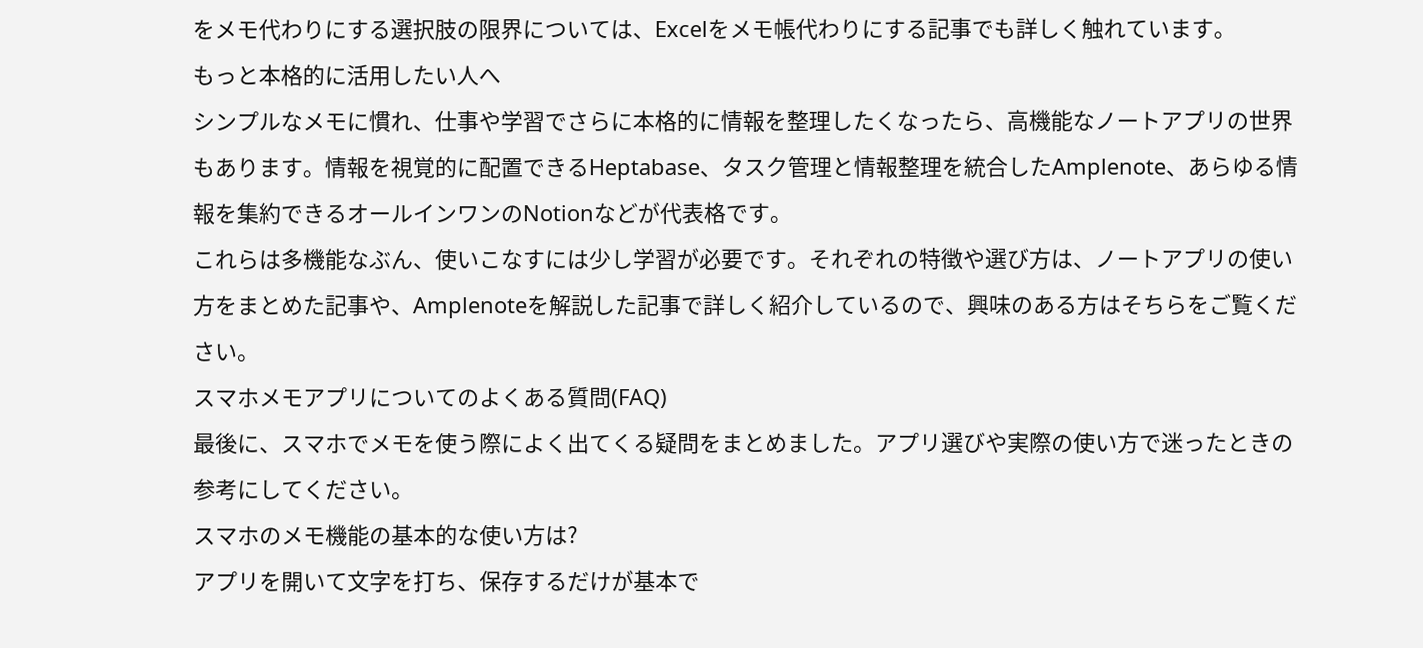をメモ代わりにする選択肢の限界については、Excelをメモ帳代わりにする記事でも詳しく触れています。
もっと本格的に活用したい人へ
シンプルなメモに慣れ、仕事や学習でさらに本格的に情報を整理したくなったら、高機能なノートアプリの世界もあります。情報を視覚的に配置できるHeptabase、タスク管理と情報整理を統合したAmplenote、あらゆる情報を集約できるオールインワンのNotionなどが代表格です。
これらは多機能なぶん、使いこなすには少し学習が必要です。それぞれの特徴や選び方は、ノートアプリの使い方をまとめた記事や、Amplenoteを解説した記事で詳しく紹介しているので、興味のある方はそちらをご覧ください。
スマホメモアプリについてのよくある質問(FAQ)
最後に、スマホでメモを使う際によく出てくる疑問をまとめました。アプリ選びや実際の使い方で迷ったときの参考にしてください。
スマホのメモ機能の基本的な使い方は?
アプリを開いて文字を打ち、保存するだけが基本で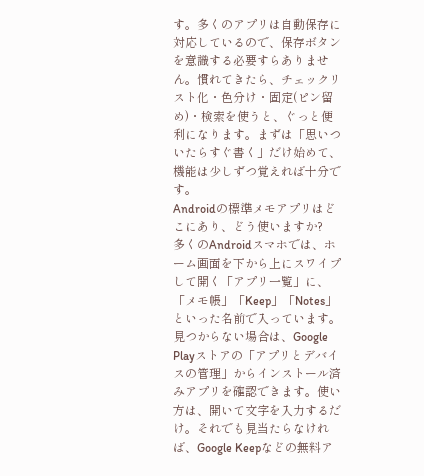す。多くのアプリは自動保存に対応しているので、保存ボタンを意識する必要すらありません。慣れてきたら、チェックリスト化・色分け・固定(ピン留め)・検索を使うと、ぐっと便利になります。まずは「思いついたらすぐ書く」だけ始めて、機能は少しずつ覚えれば十分です。
Androidの標準メモアプリはどこにあり、どう使いますか?
多くのAndroidスマホでは、ホーム画面を下から上にスワイプして開く「アプリ一覧」に、「メモ帳」「Keep」「Notes」といった名前で入っています。見つからない場合は、Google Playストアの「アプリとデバイスの管理」からインストール済みアプリを確認できます。使い方は、開いて文字を入力するだけ。それでも見当たらなければ、Google Keepなどの無料ア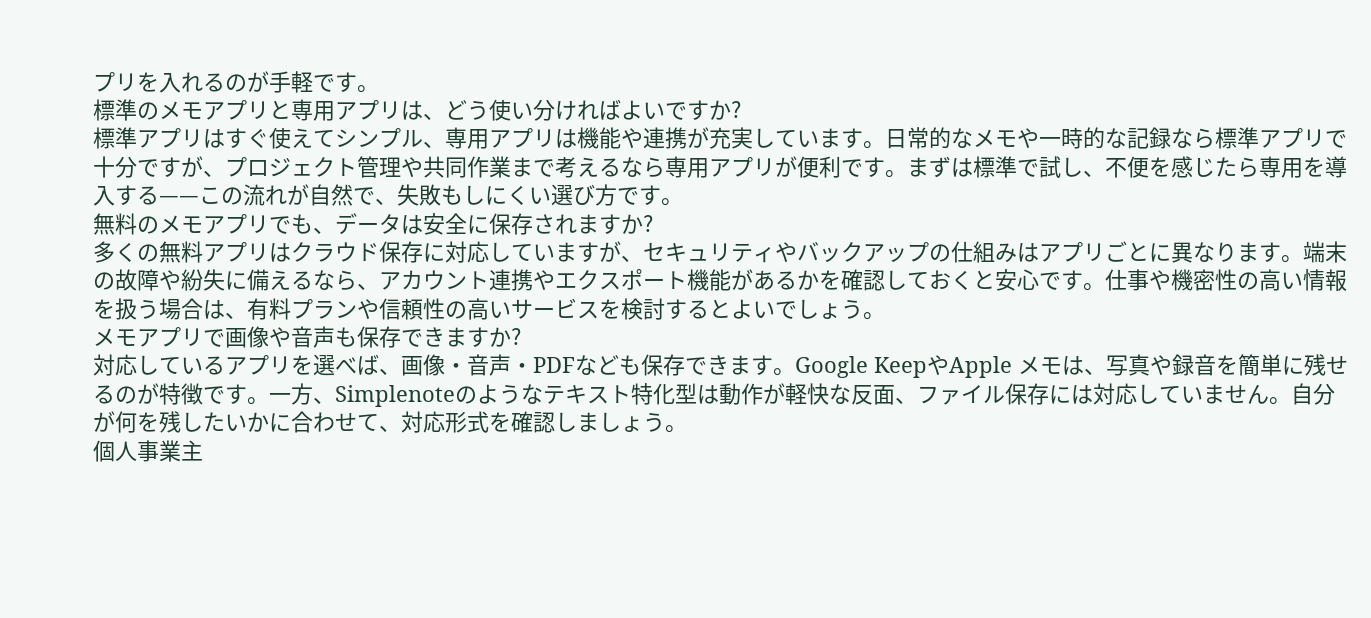プリを入れるのが手軽です。
標準のメモアプリと専用アプリは、どう使い分ければよいですか?
標準アプリはすぐ使えてシンプル、専用アプリは機能や連携が充実しています。日常的なメモや一時的な記録なら標準アプリで十分ですが、プロジェクト管理や共同作業まで考えるなら専用アプリが便利です。まずは標準で試し、不便を感じたら専用を導入する——この流れが自然で、失敗もしにくい選び方です。
無料のメモアプリでも、データは安全に保存されますか?
多くの無料アプリはクラウド保存に対応していますが、セキュリティやバックアップの仕組みはアプリごとに異なります。端末の故障や紛失に備えるなら、アカウント連携やエクスポート機能があるかを確認しておくと安心です。仕事や機密性の高い情報を扱う場合は、有料プランや信頼性の高いサービスを検討するとよいでしょう。
メモアプリで画像や音声も保存できますか?
対応しているアプリを選べば、画像・音声・PDFなども保存できます。Google KeepやApple メモは、写真や録音を簡単に残せるのが特徴です。一方、Simplenoteのようなテキスト特化型は動作が軽快な反面、ファイル保存には対応していません。自分が何を残したいかに合わせて、対応形式を確認しましょう。
個人事業主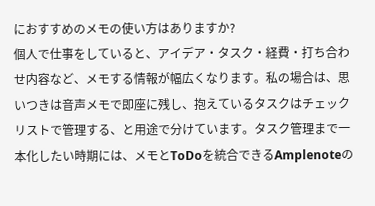におすすめのメモの使い方はありますか?
個人で仕事をしていると、アイデア・タスク・経費・打ち合わせ内容など、メモする情報が幅広くなります。私の場合は、思いつきは音声メモで即座に残し、抱えているタスクはチェックリストで管理する、と用途で分けています。タスク管理まで一本化したい時期には、メモとToDoを統合できるAmplenoteの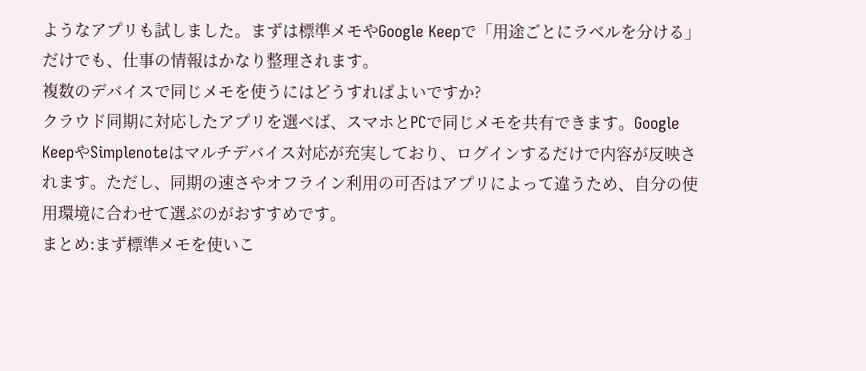ようなアプリも試しました。まずは標準メモやGoogle Keepで「用途ごとにラベルを分ける」だけでも、仕事の情報はかなり整理されます。
複数のデバイスで同じメモを使うにはどうすればよいですか?
クラウド同期に対応したアプリを選べば、スマホとPCで同じメモを共有できます。Google KeepやSimplenoteはマルチデバイス対応が充実しており、ログインするだけで内容が反映されます。ただし、同期の速さやオフライン利用の可否はアプリによって違うため、自分の使用環境に合わせて選ぶのがおすすめです。
まとめ:まず標準メモを使いこ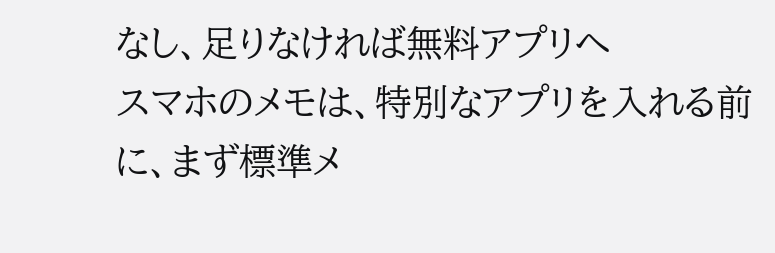なし、足りなければ無料アプリへ
スマホのメモは、特別なアプリを入れる前に、まず標準メ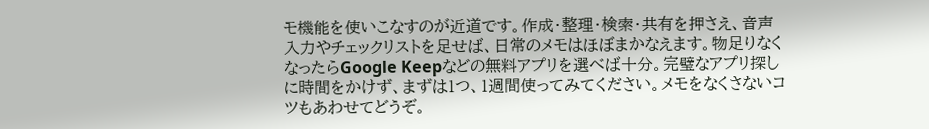モ機能を使いこなすのが近道です。作成・整理・検索・共有を押さえ、音声入力やチェックリストを足せば、日常のメモはほぼまかなえます。物足りなくなったらGoogle Keepなどの無料アプリを選べば十分。完璧なアプリ探しに時間をかけず、まずは1つ、1週間使ってみてください。メモをなくさないコツもあわせてどうぞ。